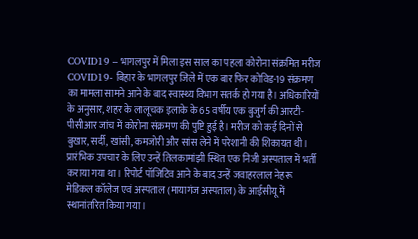COVID19 – भागलपुर में मिला इस साल का पहला कोरोना संक्रमित मरीज
COVID19- बिहार के भागलपुर जिले में एक बार फिर कोविड-19 संक्रमण का मामला सामने आने के बाद स्वास्थ्य विभाग सतर्क हो गया है। अधिकारियों के अनुसार, शहर के लालूचक इलाके के 65 वर्षीय एक बुजुर्ग की आरटी-पीसीआर जांच में कोरोना संक्रमण की पुष्टि हुई है। मरीज को कई दिनों से बुखार, सर्दी, खांसी, कमजोरी और सांस लेने में परेशानी की शिकायत थी। प्रारंभिक उपचार के लिए उन्हें तिलकामांझी स्थित एक निजी अस्पताल में भर्ती कराया गया था। रिपोर्ट पॉजिटिव आने के बाद उन्हें जवाहरलाल नेहरू मेडिकल कॉलेज एवं अस्पताल (मायागंज अस्पताल) के आईसीयू में स्थानांतरित किया गया।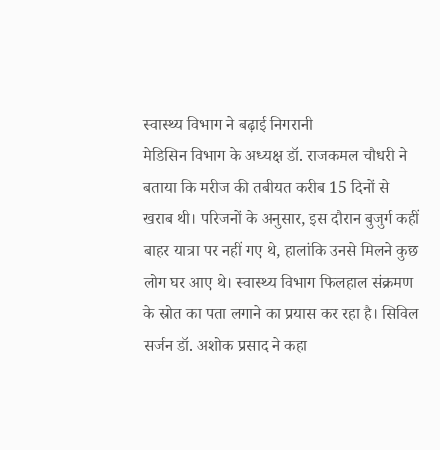स्वास्थ्य विभाग ने बढ़ाई निगरानी
मेडिसिन विभाग के अध्यक्ष डॉ. राजकमल चौधरी ने बताया कि मरीज की तबीयत करीब 15 दिनों से खराब थी। परिजनों के अनुसार, इस दौरान बुजुर्ग कहीं बाहर यात्रा पर नहीं गए थे, हालांकि उनसे मिलने कुछ लोग घर आए थे। स्वास्थ्य विभाग फिलहाल संक्रमण के स्रोत का पता लगाने का प्रयास कर रहा है। सिविल सर्जन डॉ. अशोक प्रसाद ने कहा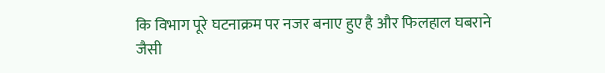कि विभाग पूरे घटनाक्रम पर नजर बनाए हुए है और फिलहाल घबराने जैसी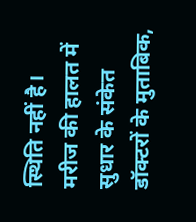स्थिति नहीं है।
मरीज की हालत में सुधार के संकेत
डॉक्टरों के मुताबिक,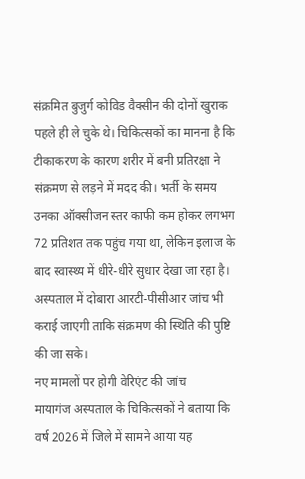संक्रमित बुजुर्ग कोविड वैक्सीन की दोनों खुराक पहले ही ले चुके थे। चिकित्सकों का मानना है कि टीकाकरण के कारण शरीर में बनी प्रतिरक्षा ने संक्रमण से लड़ने में मदद की। भर्ती के समय उनका ऑक्सीजन स्तर काफी कम होकर लगभग 72 प्रतिशत तक पहुंच गया था, लेकिन इलाज के बाद स्वास्थ्य में धीरे-धीरे सुधार देखा जा रहा है। अस्पताल में दोबारा आरटी-पीसीआर जांच भी कराई जाएगी ताकि संक्रमण की स्थिति की पुष्टि की जा सके।
नए मामलों पर होगी वेरिएंट की जांच
मायागंज अस्पताल के चिकित्सकों ने बताया कि वर्ष 2026 में जिले में सामने आया यह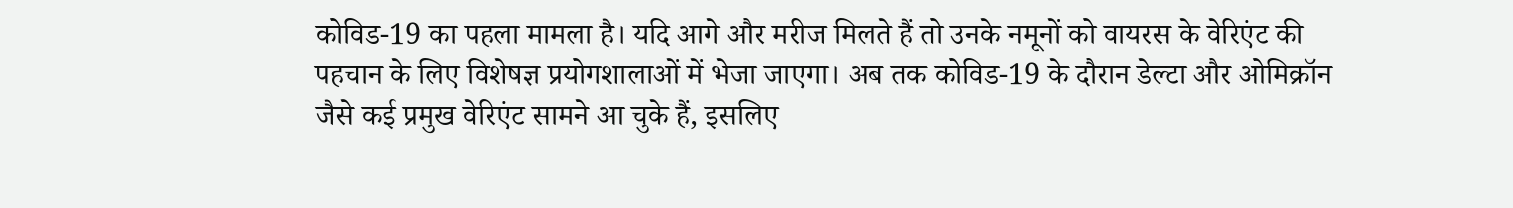कोविड-19 का पहला मामला है। यदि आगे और मरीज मिलते हैं तो उनके नमूनों को वायरस के वेरिएंट की पहचान के लिए विशेषज्ञ प्रयोगशालाओं में भेजा जाएगा। अब तक कोविड-19 के दौरान डेल्टा और ओमिक्रॉन जैसे कई प्रमुख वेरिएंट सामने आ चुके हैं, इसलिए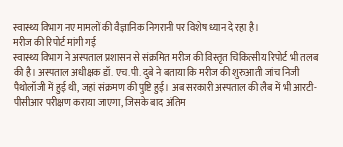स्वास्थ्य विभाग नए मामलों की वैज्ञानिक निगरानी पर विशेष ध्यान दे रहा है।
मरीज की रिपोर्ट मांगी गई
स्वास्थ्य विभाग ने अस्पताल प्रशासन से संक्रमित मरीज की विस्तृत चिकित्सीय रिपोर्ट भी तलब की है। अस्पताल अधीक्षक डॉ. एच.पी. दुबे ने बताया कि मरीज की शुरुआती जांच निजी पैथोलॉजी में हुई थी, जहां संक्रमण की पुष्टि हुई। अब सरकारी अस्पताल की लैब में भी आरटी-पीसीआर परीक्षण कराया जाएगा, जिसके बाद अंतिम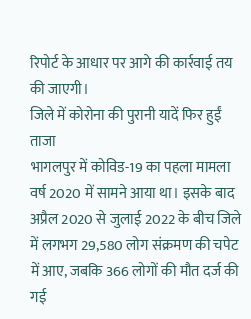रिपोर्ट के आधार पर आगे की कार्रवाई तय की जाएगी।
जिले में कोरोना की पुरानी यादें फिर हुईं ताजा
भागलपुर में कोविड-19 का पहला मामला वर्ष 2020 में सामने आया था। इसके बाद अप्रैल 2020 से जुलाई 2022 के बीच जिले में लगभग 29,580 लोग संक्रमण की चपेट में आए, जबकि 366 लोगों की मौत दर्ज की गई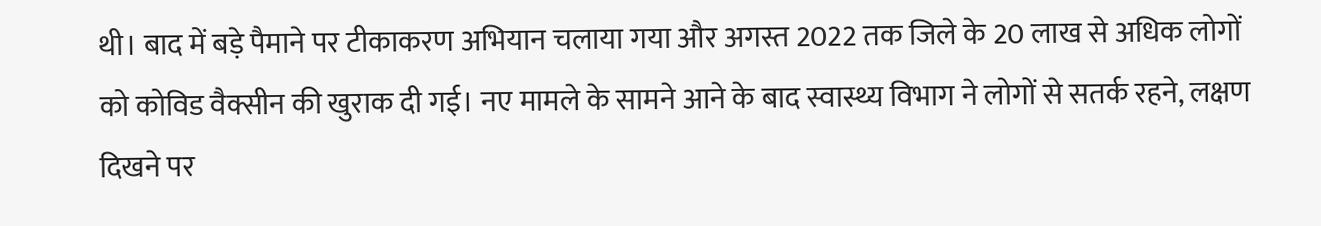थी। बाद में बड़े पैमाने पर टीकाकरण अभियान चलाया गया और अगस्त 2022 तक जिले के 20 लाख से अधिक लोगों को कोविड वैक्सीन की खुराक दी गई। नए मामले के सामने आने के बाद स्वास्थ्य विभाग ने लोगों से सतर्क रहने, लक्षण दिखने पर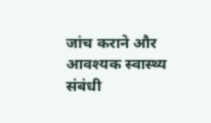जांच कराने और आवश्यक स्वास्थ्य संबंधी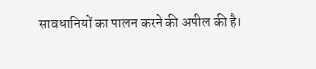सावधानियों का पालन करने की अपील की है।